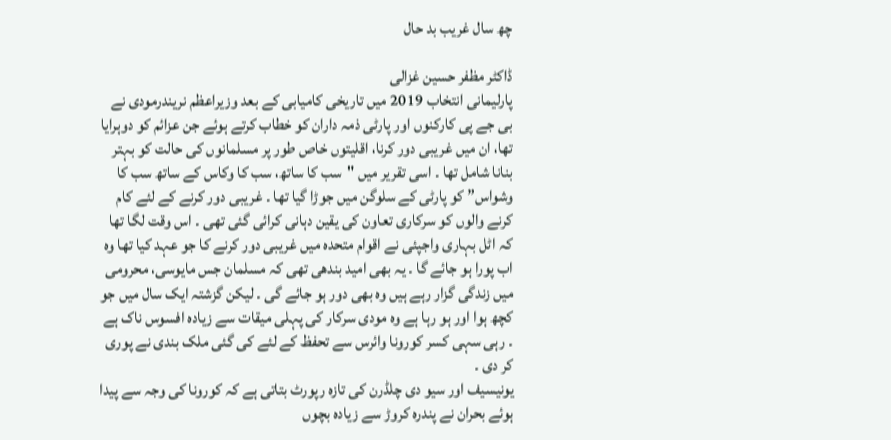چھ سال غریب بد حال

ڈاکٹر مظفر حسین غزالی
پارلیمانی انتخاب 2019 میں تاریخی کامیابی کے بعد وزیراعظم نریندرمودی نے بی جے پی کارکنوں اور پارٹی ذمہ داران کو خطاب کرتے ہوئے جن عزائم کو دوہرایا تھا، ان میں غریبی دور کرنا، اقلیتوں خاص طور پر مسلمانوں کی حالت کو بہتر بنانا شامل تھا ۔ اسی تقریر میں "سب کا ساتھ، سب کا وکاس کے ساتھ سب کا وشواس” کو پارٹی کے سلوگن میں جوڑا گیا تھا ۔ غریبی دور کرنے کے لئے کام کرنے والوں کو سرکاری تعاون کی یقین دہانی کرائی گئی تھی ۔ اس وقت لگا تھا کہ اٹل بہاری واجپئی نے اقوام متحدہ میں غریبی دور کرنے کا جو عہد کیا تھا وہ اب پورا ہو جائے گا ۔ یہ بھی امید بندھی تھی کہ مسلمان جس مایوسی، محرومی میں زندگی گزار رہے ہیں وہ بھی دور ہو جائے گی ۔ لیکن گزشتہ ایک سال میں جو کچھ ہوا اور ہو رہا ہے وہ مودی سرکار کی پہلی میقات سے زیادہ افسوس ناک ہے ۔ رہی سہی کسر کورونا وائرس سے تحفظ کے لئے کی گئی ملک بندی نے پوری کر دی ۔
یونیسیف اور سیو دی چلڈرن کی تازہ رپورٹ بتاتی ہے کہ کورونا کی وجہ سے پیدا ہوئے بحران نے پندرہ کروڑ سے زیادہ بچوں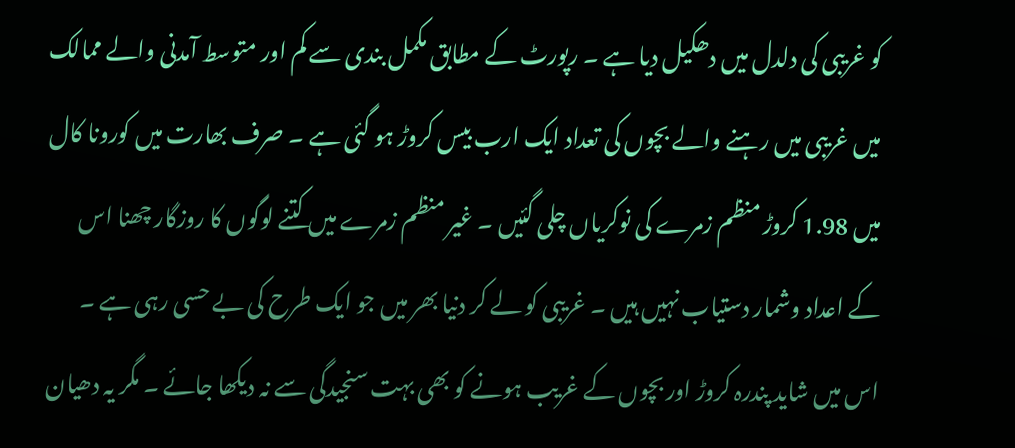کو غریبی کی دلدل میں دھکیل دیا ہے ۔ رپورٹ کے مطابق مکمل بندی سے کم اور متوسط آمدنی والے ممالک میں غریبی میں رہنے والے بچوں کی تعداد ایک ارب بیس کروڑ ہو گئی ہے ۔ صرف بھارت میں کورونا کال میں 1.98 کروڑ منظم زمرے کی نوکریاں چلی گئیں ۔ غیر منظم زمرے میں کتنے لوگوں کا روزگار چھنا اس کے اعداد وشمار دستیاب نہیں ہیں ۔ غریبی کو لے کر دنیا بھر میں جو ایک طرح کی بے حسی رہی ہے ۔ اس میں شاید پندرہ کروڑ اور بچوں کے غریب ہونے کو بھی بہت سنجیدگی سے نہ دیکھا جائے ۔ مگر یہ دھیان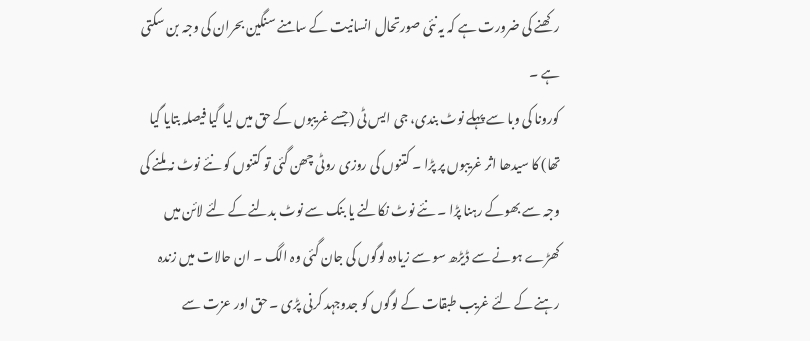رکھنے کی ضرورت ہے کہ یہ نئی صورتحال انسانیت کے سامنے سنگین بحران کی وجہ بن سکتی ہے ۔
کورونا کی وبا سے پہلے نوٹ بندی، جی ایس ٹی (جسے غریبوں کے حق میں لیا گیا فیصلہ بتایا گیا تھا) کا سیدھا اثر غریبوں پر پڑا ۔ کتنوں کی روزی روٹی چھن گئی تو کتنوں کو نئے نوٹ نہ ملنے کی وجہ سے بھوکے رہنا پڑا ۔ نئے نوٹ نکالنے یا بنک سے نوٹ بدلنے کے لئے لائن میں کھڑے ہونے سے ڈیڑھ سو سے زیادہ لوگوں کی جان گئی وہ الگ ۔ ان حالات میں زندہ رہنے کے لئے غریب طبقات کے لوگوں کو جدوجہد کرنی پڑی ۔ حق اور عزت سے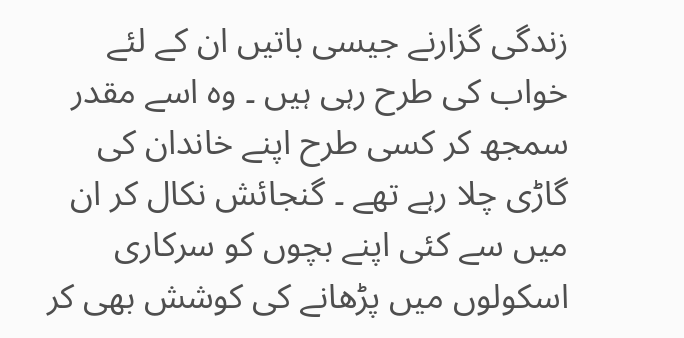زندگی گزارنے جیسی باتیں ان کے لئے خواب کی طرح رہی ہیں ۔ وہ اسے مقدر سمجھ کر کسی طرح اپنے خاندان کی گاڑی چلا رہے تھے ۔ گنجائش نکال کر ان میں سے کئی اپنے بچوں کو سرکاری اسکولوں میں پڑھانے کی کوشش بھی کر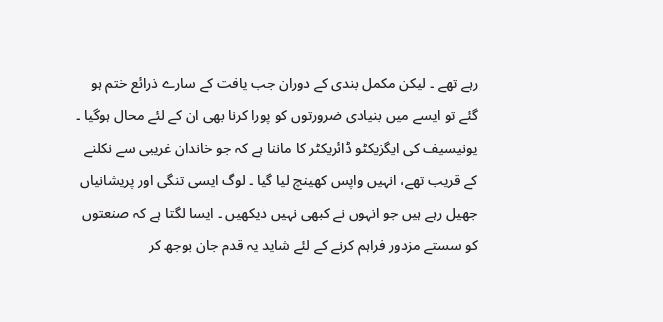رہے تھے ۔ لیکن مکمل بندی کے دوران جب یافت کے سارے ذرائع ختم ہو گئے تو ایسے میں بنیادی ضرورتوں کو پورا کرنا بھی ان کے لئے محال ہوگیا ۔ یونیسیف کی ایگزیکٹو ڈائریکٹر کا ماننا ہے کہ جو خاندان غریبی سے نکلنے کے قریب تھے، انہیں واپس کھینچ لیا گیا ۔ لوگ ایسی تنگی اور پریشانیاں جھیل رہے ہیں جو انہوں نے کبھی نہیں دیکھیں ۔ ایسا لگتا ہے کہ صنعتوں کو سستے مزدور فراہم کرنے کے لئے شاید یہ قدم جان بوجھ کر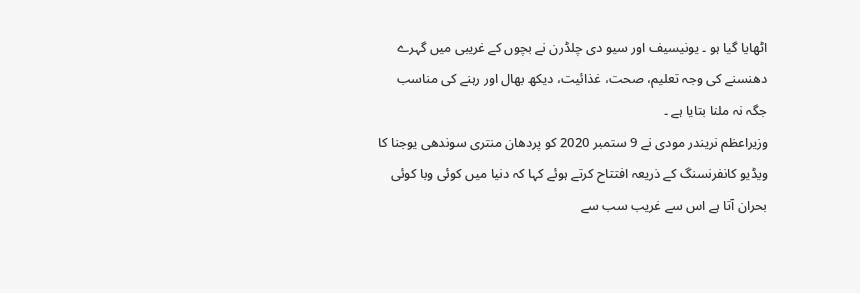اٹھایا گیا ہو ۔ یونیسیف اور سیو دی چلڈرن نے بچوں کے غریبی میں گہرے دھنسنے کی وجہ تعلیم، صحت، غذائیت، دیکھ بھال اور رہنے کی مناسب جگہ نہ ملنا بتایا ہے ۔
وزیراعظم نریندر مودی نے 9 ستمبر 2020 کو پردھان منتری سوندھی یوجنا کا ویڈیو کانفرنسنگ کے ذریعہ افتتاح کرتے ہوئے کہا کہ دنیا میں کوئی وبا کوئی بحران آتا ہے اس سے غریب سب سے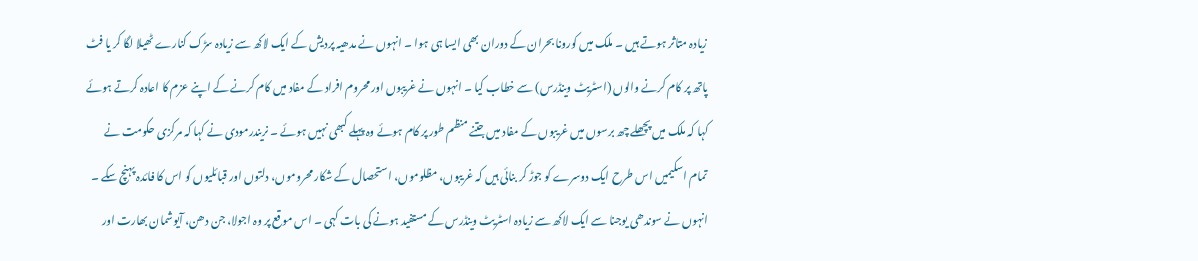زیادہ متاثر ہوتے ہیں ۔ ملک میں کورونا بحران کے دوران بھی ایسا ہی ہوا ۔ انہوں نے مدھیہ پردیش کے ایک لاکھ سے زیادہ سڑک کنارے ٹھیلا لگا کر یا فٹ پاتھ پر کام کرنے والوں (اسٹریٹ وینڈرس) سے خطاب کیا ۔ انہوں نے غریبوں اور محروم افراد کے مفاد میں کام کرنے کے اپنے عزم کا اعادہ کرتے ہوئے کہا کہ ملک میں پچھلے چھ برسوں میں غریبوں کے مفاد میں جتنے منظم طور پر کام ہوئے وہ پہلے کبھی نہیں ہوئے ۔ نریندرمودی نے کہا کہ مرکزی حکومت نے تمام اسکیمیں اس طرح ایک دوسرے کو جوڑ کر بنائی ہیں کہ غریبوں، مظلوموں، استحصال کے شکار محروموں، دلتوں اور قبائلیوں کو اس کا فائدہ پہنچ سکے ۔ انہوں نے سوندھی یوجنا سے ایک لاکھ سے زیادہ اسٹریٹ وینڈرس کے مستفید ہونے کی بات کہی ۔ اس موقع پر وہ اجولا، جن دھن، آیوشمان بھارت اور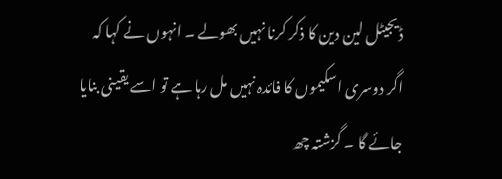ڈیجیٹل لین دین کا ذکر کرنا نہیں بھولے ۔ انہوں نے کہا کہ اگر دوسری اسکیموں کا فائدہ نہیں مل رہا ہے تو اسے یقینی بنایا جائے گا ۔ گزشتہ چھ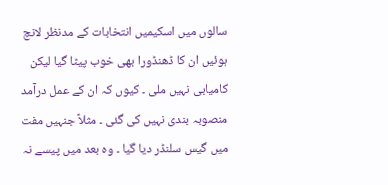سالوں میں اسکیمیں انتخابات کے مدنظر لانچ ہوئیں ان کا ڈھنڈورا بھی خوب پیٹا گیا لیکن کامیابی نہیں ملی ۔ کیوں کہ ان کے عمل درآمد منصوبہ بندی نہیں کی گئی ۔ مثلاً جنہیں مفت میں گیس سلنڈر دیا گیا ۔ وہ بعد میں پیسے نہ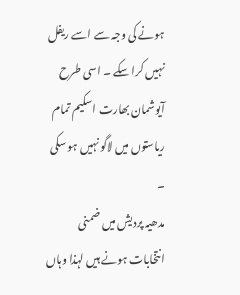ہونے کی وجہ سے اسے ریفل نہیں کرا سکے ۔ اسی طرح آیوشمان بھارت اسکیم تمام ریاستوں میں لاگو نہیں ہو سکی ۔
مدھیہ پردیش میں ضمنی انتخابات ہونے ہیں لہذا وہاں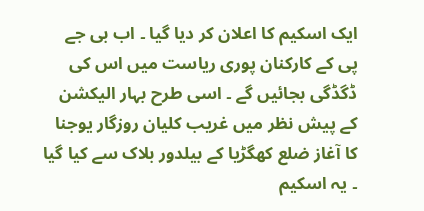ایک اسکیم کا اعلان کر دیا گیا ۔ اب بی جے پی کے کارکنان پوری ریاست میں اس کی ڈگڈگی بجائیں گے ۔ اسی طرح بہار الیکشن کے پیش نظر میں غریب کلیان روزگار یوجنا کا آغاز ضلع کھگڑیا کے بیلدور بلاک سے کیا گیا ۔ یہ اسکیم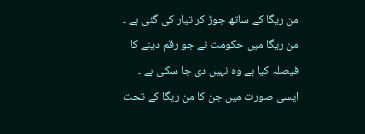من ریگا کے ساتھ جوڑ کر تیار کی گئی ہے ۔ من ریگا میں حکومت نے جو رقم دینے کا فیصلہ کیا ہے وہ نہیں دی جا سکی ہے ۔ ایسی صورت میں جن کا من ریگا کے تحت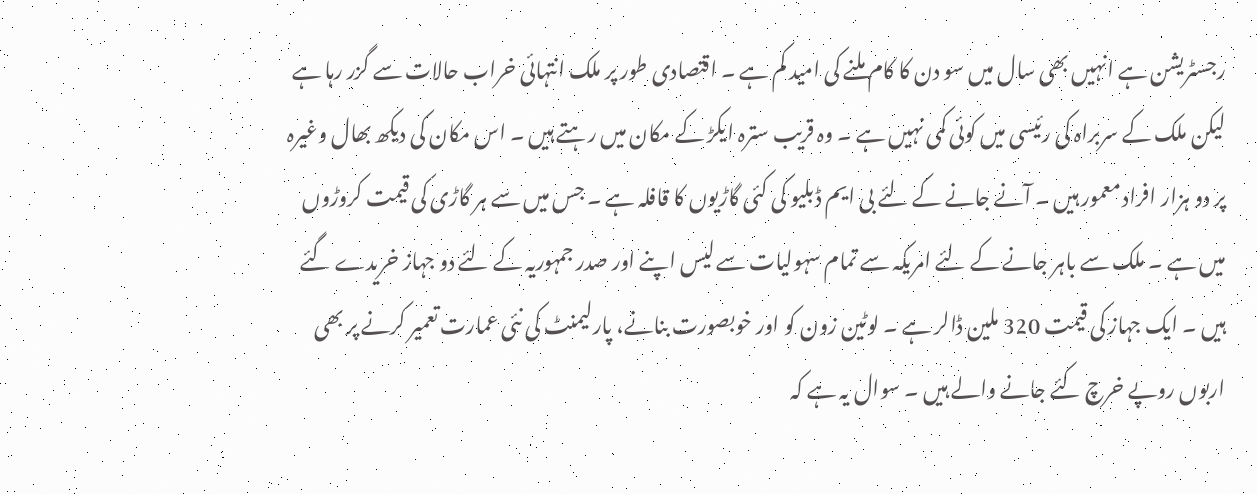رجسٹریشن ہے انہیں بھی سال میں سو دن کا کام ملنے کی امید کم ہے ۔ اقتصادی طور پر ملک انتہائی خراب حالات سے گزر رہا ہے لیکن ملک کے سربراہ کی رئیسی میں کوئی کمی نہیں ہے ۔ وہ قریب سترہ ایکڑ کے مکان میں رہتے ہیں ۔ اس مکان کی دیکھ بھال وغیرہ پر دو ہزار افراد معمور ہیں ۔ آنے جانے کے لئے بی ایم ڈبلیو کی کئی گاڑیوں کا قافلہ ہے ۔ جس میں سے ہر گاڑی کی قیمت کروڑوں میں ہے ۔ ملک سے باہر جانے کے لئے امریکہ سے تمام سہولیات سے لیس اپنے اور صدر جمہوریہ کے لئے دو جہاز خریدے گئے ہیں ۔ ایک جہاز کی قیمت 320 ملین ڈالر ہے ۔ لوٹین زون کو اور خوبصورت بنانے، پارلیمنٹ کی نئی عمارت تعمیر کرنے پر بھی اربوں روپے خرچ کئے جانے والے ہیں ۔ سوال یہ ہے کہ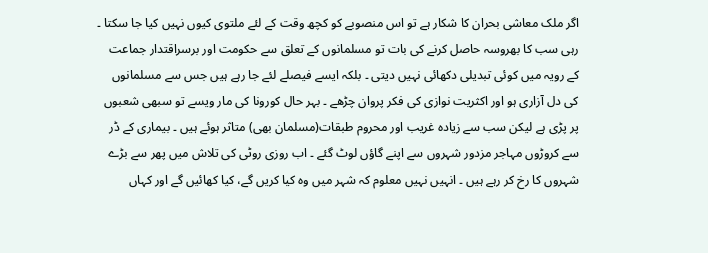اگر ملک معاشی بحران کا شکار ہے تو اس منصوبے کو کچھ وقت کے لئے ملتوی کیوں نہیں کیا جا سکتا ۔
رہی سب کا بھروسہ حاصل کرنے کی بات تو مسلمانوں کے تعلق سے حکومت اور برسراقتدار جماعت کے رویہ میں کوئی تبدیلی دکھائی نہیں دیتی ۔ بلکہ ایسے فیصلے لئے جا رہے ہیں جس سے مسلمانوں کی دل آزاری ہو اور اکثریت نوازی کی فکر پروان چڑھے ۔ بہر حال کورونا کی مار ویسے تو سبھی شعبوں پر پڑی ہے لیکن سب سے زیادہ غریب اور محروم طبقات(مسلمان بھی) متاثر ہوئے ہیں ۔ بیماری کے ڈر سے کروڑوں مہاجر مزدور شہروں سے اپنے گاؤں لوٹ گئے ۔ اب روزی روٹی کی تلاش میں پھر سے بڑے شہروں کا رخ کر رہے ہیں ۔ انہیں نہیں معلوم کہ شہر میں وہ کیا کریں گے، کیا کھائیں گے اور کہاں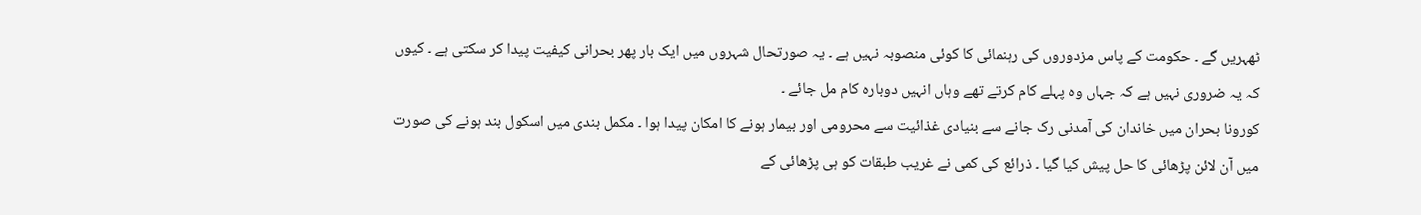ٹھہریں گے ۔ حکومت کے پاس مزدوروں کی رہنمائی کا کوئی منصوبہ نہیں ہے ۔ یہ صورتحال شہروں میں ایک بار پھر بحرانی کیفیت پیدا کر سکتی ہے ۔ کیوں کہ یہ ضروری نہیں ہے کہ جہاں وہ پہلے کام کرتے تھے وہاں انہیں دوبارہ کام مل جائے ۔
کورونا بحران میں خاندان کی آمدنی رک جانے سے بنیادی غذائیت سے محرومی اور بیمار ہونے کا امکان پیدا ہوا ۔ مکمل بندی میں اسکول بند ہونے کی صورت میں آن لائن پڑھائی کا حل پیش کیا گیا ۔ ذرائع کی کمی نے غریب طبقات کو ہی پڑھائی کے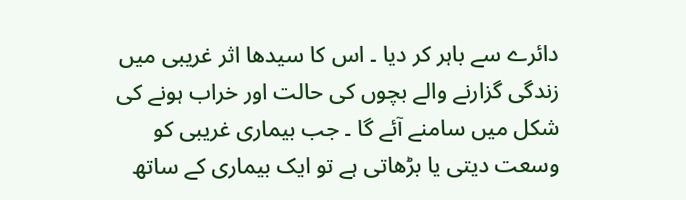دائرے سے باہر کر دیا ۔ اس کا سیدھا اثر غریبی میں زندگی گزارنے والے بچوں کی حالت اور خراب ہونے کی شکل میں سامنے آئے گا ۔ جب بیماری غریبی کو وسعت دیتی یا بڑھاتی ہے تو ایک بیماری کے ساتھ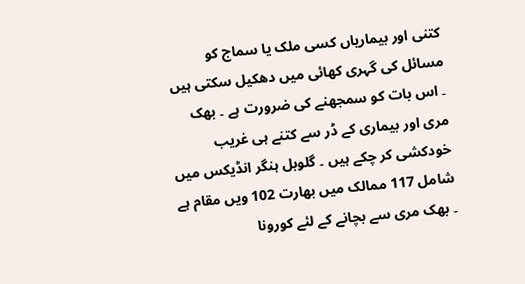کتنی اور بیماریاں کسی ملک یا سماج کو مسائل کی گہری کھائی میں دھکیل سکتی ہیں ۔ اس بات کو سمجھنے کی ضرورت ہے ۔ بھک مری اور بیماری کے ڈر سے کتنے ہی غریب خودکشی کر چکے ہیں ۔ گلوبل ہنگر انڈیکس میں شامل 117 ممالک میں بھارت 102 ویں مقام ہے ۔ بھک مری سے بچانے کے لئے کورونا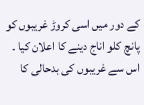کے دور میں اسی کروڑ غریبوں کو پانچ کلو اناج دینے کا اعلان کیا ۔ اس سے غریبوں کی بدحالی کا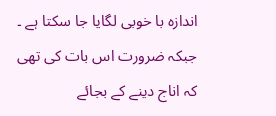اندازہ با خوبی لگایا جا سکتا ہے ۔ جبکہ ضرورت اس بات کی تھی کہ اناج دینے کے بجائے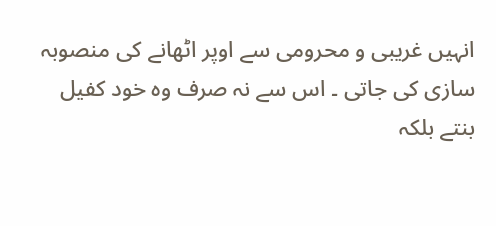انہیں غریبی و محرومی سے اوپر اٹھانے کی منصوبہ سازی کی جاتی ۔ اس سے نہ صرف وہ خود کفیل بنتے بلکہ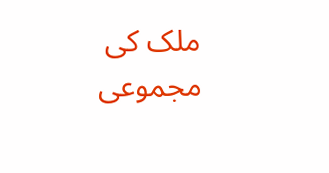ملک کی مجموعی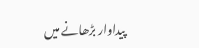پیداوار بڑھانے میں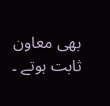بھی معاون ثابت ہوتے ۔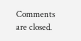Comments are closed.